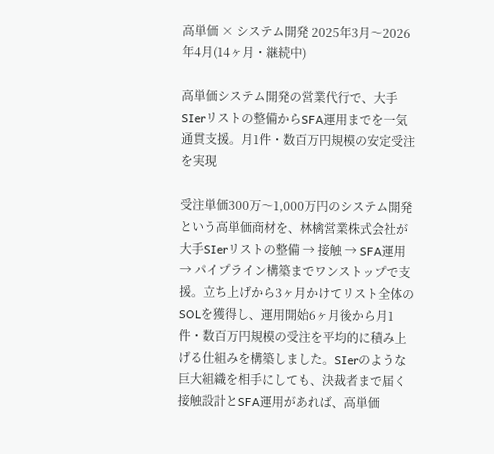高単価 × システム開発 2025年3月〜2026年4月(14ヶ月・継続中)

高単価システム開発の営業代行で、大手SIerリストの整備からSFA運用までを一気通貫支援。月1件・数百万円規模の安定受注を実現

受注単価300万〜1,000万円のシステム開発という高単価商材を、林檎営業株式会社が大手SIerリストの整備 → 接触 → SFA運用 → パイプライン構築までワンストップで支援。立ち上げから3ヶ月かけてリスト全体のSOLを獲得し、運用開始6ヶ月後から月1件・数百万円規模の受注を平均的に積み上げる仕組みを構築しました。SIerのような巨大組織を相手にしても、決裁者まで届く接触設計とSFA運用があれば、高単価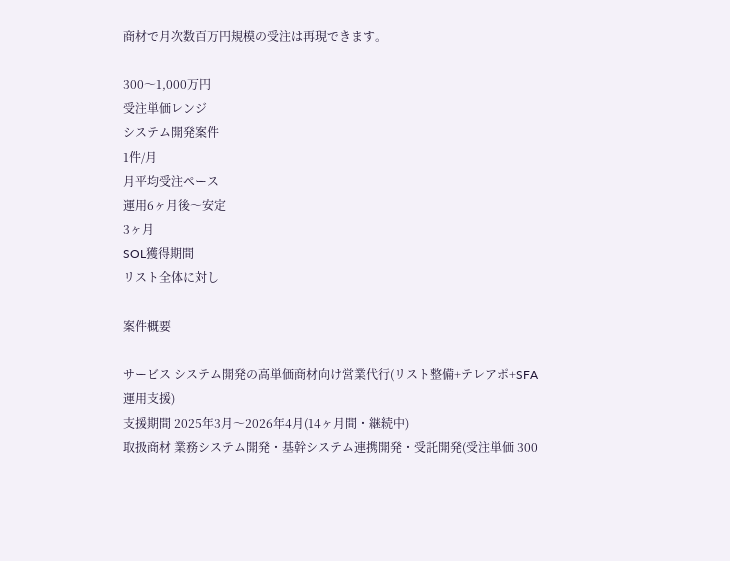商材で月次数百万円規模の受注は再現できます。

300〜1,000万円
受注単価レンジ
システム開発案件
1件/月
月平均受注ペース
運用6ヶ月後〜安定
3ヶ月
SOL獲得期間
リスト全体に対し

案件概要

サービス システム開発の高単価商材向け営業代行(リスト整備+テレアポ+SFA運用支援)
支援期間 2025年3月〜2026年4月(14ヶ月間・継続中)
取扱商材 業務システム開発・基幹システム連携開発・受託開発(受注単価 300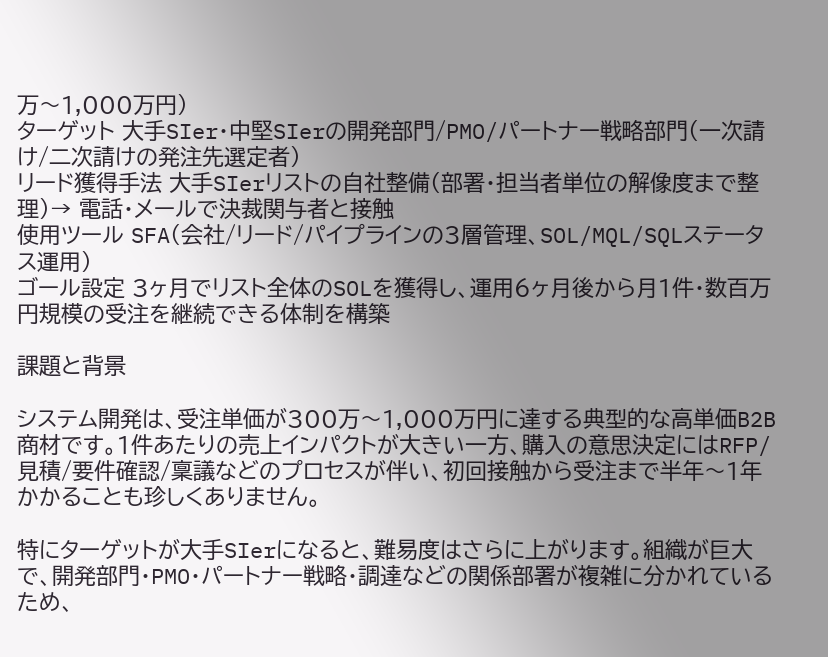万〜1,000万円)
ターゲット 大手SIer・中堅SIerの開発部門/PMO/パートナー戦略部門(一次請け/二次請けの発注先選定者)
リード獲得手法 大手SIerリストの自社整備(部署・担当者単位の解像度まで整理)→ 電話・メールで決裁関与者と接触
使用ツール SFA(会社/リード/パイプラインの3層管理、SOL/MQL/SQLステータス運用)
ゴール設定 3ヶ月でリスト全体のSOLを獲得し、運用6ヶ月後から月1件・数百万円規模の受注を継続できる体制を構築

課題と背景

システム開発は、受注単価が300万〜1,000万円に達する典型的な高単価B2B商材です。1件あたりの売上インパクトが大きい一方、購入の意思決定にはRFP/見積/要件確認/稟議などのプロセスが伴い、初回接触から受注まで半年〜1年かかることも珍しくありません。

特にターゲットが大手SIerになると、難易度はさらに上がります。組織が巨大で、開発部門・PMO・パートナー戦略・調達などの関係部署が複雑に分かれているため、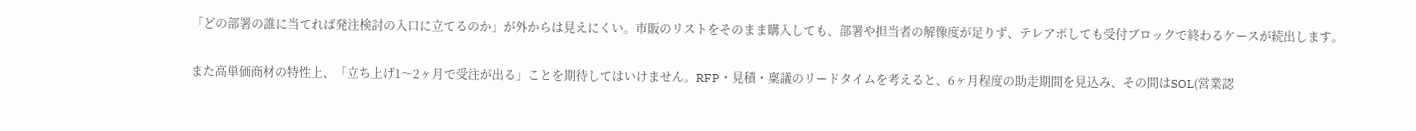「どの部署の誰に当てれば発注検討の入口に立てるのか」が外からは見えにくい。市販のリストをそのまま購入しても、部署や担当者の解像度が足りず、テレアポしても受付ブロックで終わるケースが続出します。

また高単価商材の特性上、「立ち上げ1〜2ヶ月で受注が出る」ことを期待してはいけません。RFP・見積・稟議のリードタイムを考えると、6ヶ月程度の助走期間を見込み、その間はSOL(営業認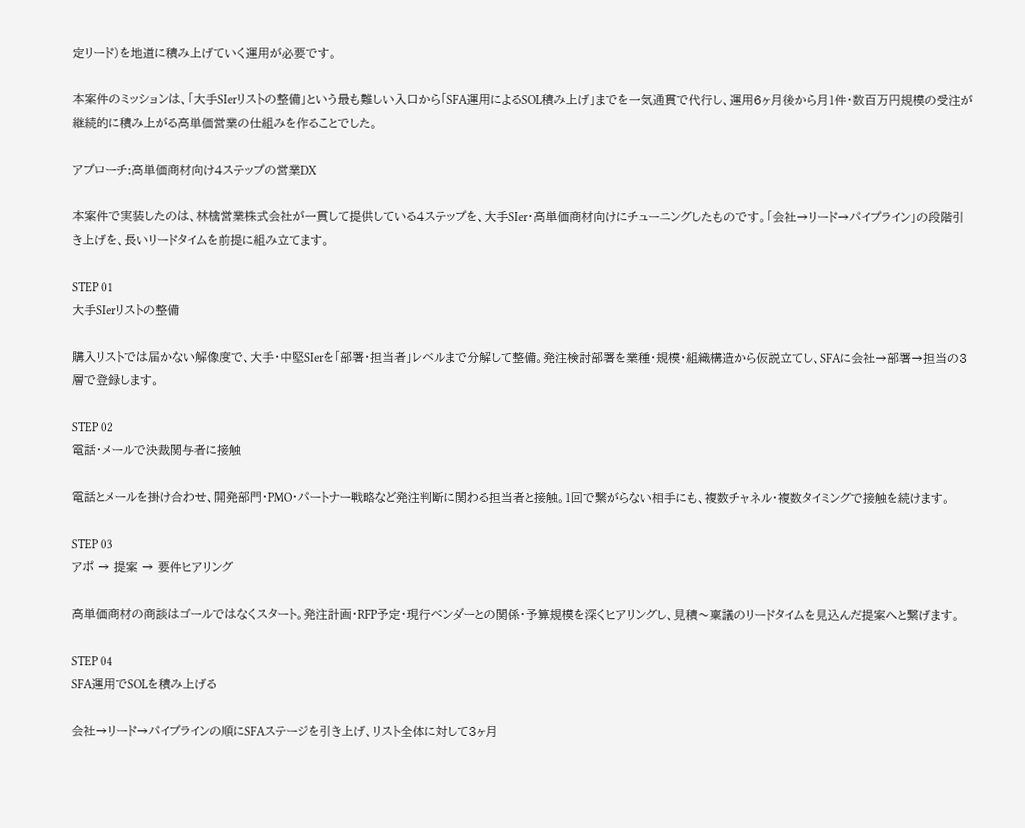定リード)を地道に積み上げていく運用が必要です。

本案件のミッションは、「大手SIerリストの整備」という最も難しい入口から「SFA運用によるSOL積み上げ」までを一気通貫で代行し、運用6ヶ月後から月1件・数百万円規模の受注が継続的に積み上がる高単価営業の仕組みを作ることでした。

アプローチ:高単価商材向け4ステップの営業DX

本案件で実装したのは、林檎営業株式会社が一貫して提供している4ステップを、大手SIer・高単価商材向けにチューニングしたものです。「会社→リード→パイプライン」の段階引き上げを、長いリードタイムを前提に組み立てます。

STEP 01
大手SIerリストの整備

購入リストでは届かない解像度で、大手・中堅SIerを「部署・担当者」レベルまで分解して整備。発注検討部署を業種・規模・組織構造から仮説立てし、SFAに会社→部署→担当の3層で登録します。

STEP 02
電話・メールで決裁関与者に接触

電話とメールを掛け合わせ、開発部門・PMO・パートナー戦略など発注判断に関わる担当者と接触。1回で繋がらない相手にも、複数チャネル・複数タイミングで接触を続けます。

STEP 03
アポ → 提案 → 要件ヒアリング

高単価商材の商談はゴールではなくスタート。発注計画・RFP予定・現行ベンダーとの関係・予算規模を深くヒアリングし、見積〜稟議のリードタイムを見込んだ提案へと繋げます。

STEP 04
SFA運用でSOLを積み上げる

会社→リード→パイプラインの順にSFAステージを引き上げ、リスト全体に対して3ヶ月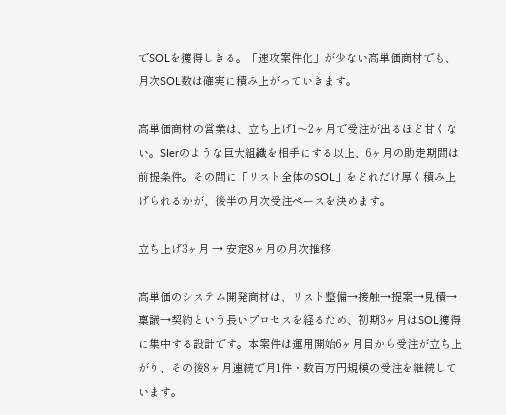でSOLを獲得しきる。「速攻案件化」が少ない高単価商材でも、月次SOL数は確実に積み上がっていきます。

高単価商材の営業は、立ち上げ1〜2ヶ月で受注が出るほど甘くない。SIerのような巨大組織を相手にする以上、6ヶ月の助走期間は前提条件。その間に「リスト全体のSOL」をどれだけ厚く積み上げられるかが、後半の月次受注ペースを決めます。

立ち上げ3ヶ月 → 安定8ヶ月の月次推移

高単価のシステム開発商材は、リスト整備→接触→提案→見積→稟議→契約という長いプロセスを経るため、初期3ヶ月はSOL獲得に集中する設計です。本案件は運用開始6ヶ月目から受注が立ち上がり、その後8ヶ月連続で月1件・数百万円規模の受注を継続しています。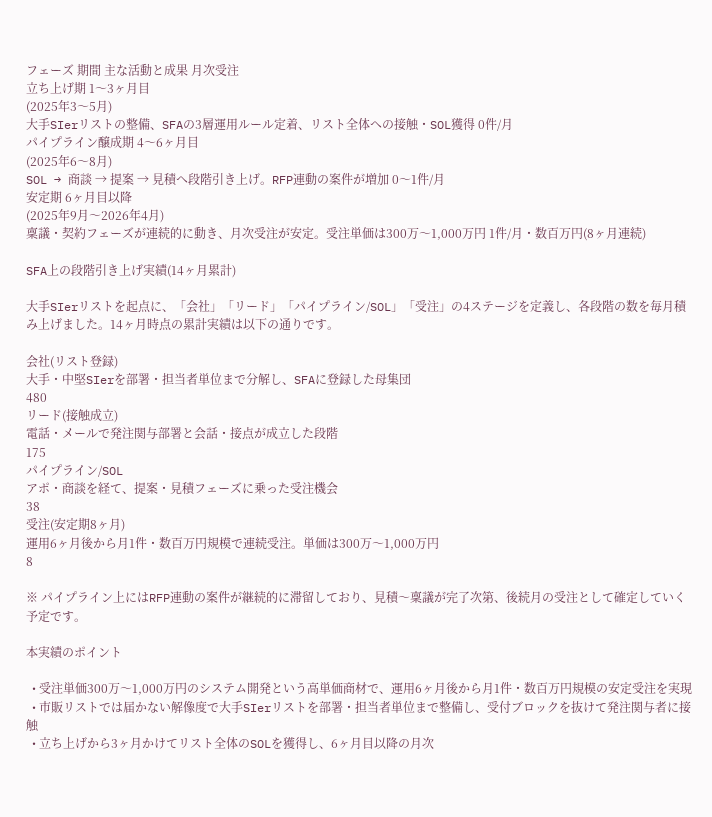フェーズ 期間 主な活動と成果 月次受注
立ち上げ期 1〜3ヶ月目
(2025年3〜5月)
大手SIerリストの整備、SFAの3層運用ルール定着、リスト全体への接触・SOL獲得 0件/月
パイプライン醸成期 4〜6ヶ月目
(2025年6〜8月)
SOL → 商談 → 提案 → 見積へ段階引き上げ。RFP連動の案件が増加 0〜1件/月
安定期 6ヶ月目以降
(2025年9月〜2026年4月)
稟議・契約フェーズが連続的に動き、月次受注が安定。受注単価は300万〜1,000万円 1件/月・数百万円(8ヶ月連続)

SFA上の段階引き上げ実績(14ヶ月累計)

大手SIerリストを起点に、「会社」「リード」「パイプライン/SOL」「受注」の4ステージを定義し、各段階の数を毎月積み上げました。14ヶ月時点の累計実績は以下の通りです。

会社(リスト登録)
大手・中堅SIerを部署・担当者単位まで分解し、SFAに登録した母集団
480
リード(接触成立)
電話・メールで発注関与部署と会話・接点が成立した段階
175
パイプライン/SOL
アポ・商談を経て、提案・見積フェーズに乗った受注機会
38
受注(安定期8ヶ月)
運用6ヶ月後から月1件・数百万円規模で連続受注。単価は300万〜1,000万円
8

※ パイプライン上にはRFP連動の案件が継続的に滞留しており、見積〜稟議が完了次第、後続月の受注として確定していく予定です。

本実績のポイント

  • 受注単価300万〜1,000万円のシステム開発という高単価商材で、運用6ヶ月後から月1件・数百万円規模の安定受注を実現
  • 市販リストでは届かない解像度で大手SIerリストを部署・担当者単位まで整備し、受付ブロックを抜けて発注関与者に接触
  • 立ち上げから3ヶ月かけてリスト全体のSOLを獲得し、6ヶ月目以降の月次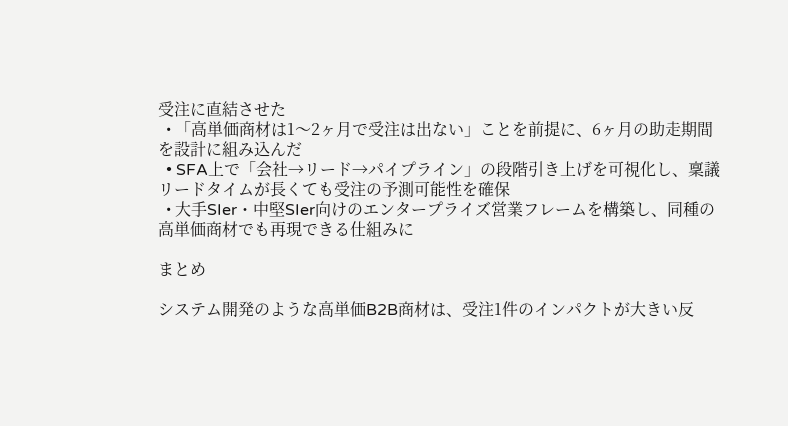受注に直結させた
  • 「高単価商材は1〜2ヶ月で受注は出ない」ことを前提に、6ヶ月の助走期間を設計に組み込んだ
  • SFA上で「会社→リード→パイプライン」の段階引き上げを可視化し、稟議リードタイムが長くても受注の予測可能性を確保
  • 大手SIer・中堅SIer向けのエンタープライズ営業フレームを構築し、同種の高単価商材でも再現できる仕組みに

まとめ

システム開発のような高単価B2B商材は、受注1件のインパクトが大きい反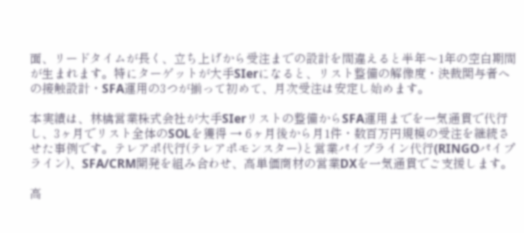面、リードタイムが長く、立ち上げから受注までの設計を間違えると半年〜1年の空白期間が生まれます。特にターゲットが大手SIerになると、リスト整備の解像度・決裁関与者への接触設計・SFA運用の3つが揃って初めて、月次受注は安定し始めます。

本実績は、林檎営業株式会社が大手SIerリストの整備からSFA運用までを一気通貫で代行し、3ヶ月でリスト全体のSOLを獲得 → 6ヶ月後から月1件・数百万円規模の受注を継続させた事例です。テレアポ代行(テレアポモンスター)と営業パイプライン代行(RINGOパイプライン)、SFA/CRM開発を組み合わせ、高単価商材の営業DXを一気通貫でご支援します。

高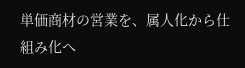単価商材の営業を、属人化から仕組み化へ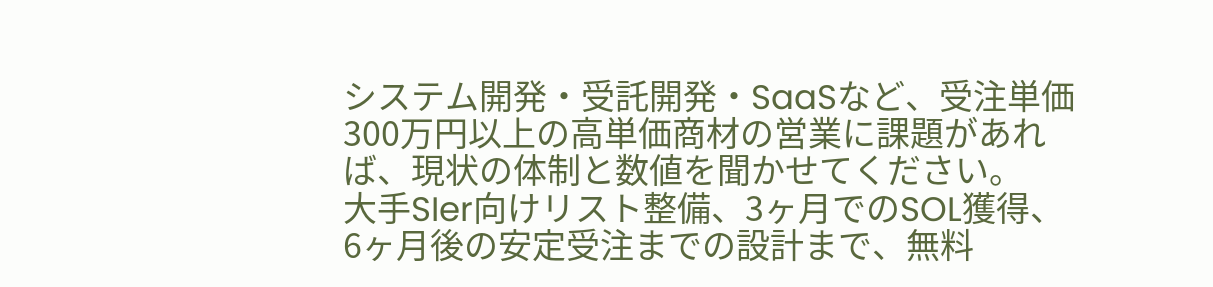システム開発・受託開発・SaaSなど、受注単価300万円以上の高単価商材の営業に課題があれば、現状の体制と数値を聞かせてください。
大手SIer向けリスト整備、3ヶ月でのSOL獲得、6ヶ月後の安定受注までの設計まで、無料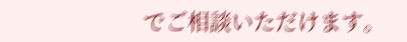でご相談いただけます。